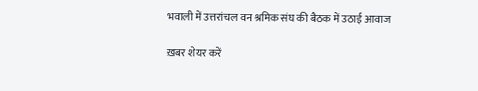भवाली में उत्तरांचल वन श्रमिक संघ की बैठक में उठाई आवाज

ख़बर शेयर करें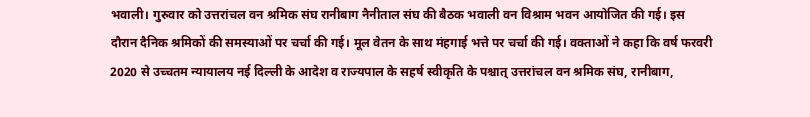भवाली। गुरुवार को उत्तरांचल वन श्रमिक संघ रानीबाग नैनीताल संघ की बैठक भवाली वन विश्राम भवन आयोजित की गई। इस दौरान दैनिक श्रमिकों की समस्याओं पर चर्चा की गई। मूल वेतन के साथ मंहगाई भत्ते पर चर्चा की गई। वक्ताओं ने कहा कि वर्ष फरवरी 2020 से उच्चतम न्यायालय नई दिल्ली के आदेश व राज्यपाल के सहर्ष स्वीकृति के पश्चात् उत्तरांचल वन श्रमिक संघ, रानीबाग,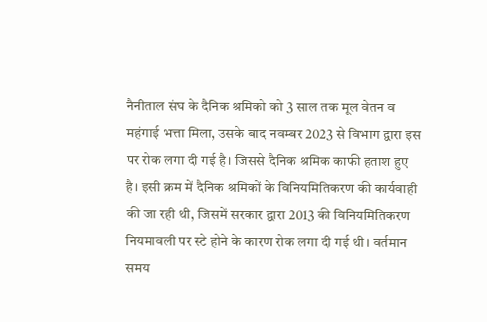नैनीताल संघ के दैनिक श्रमिको को 3 साल तक मूल वेतन व महंगाई भत्ता मिला, उसके बाद नवम्बर 2023 से विभाग द्वारा इस पर रोक लगा दी गई है। जिससे दैनिक श्रमिक काफी हताश हुए है। इसी क्रम में दैनिक श्रमिकों के विनियमितिकरण की कार्यवाही की जा रही थी, जिसमें सरकार द्वारा 2013 की विनियमितिकरण नियमावली पर स्टे होने के कारण रोक लगा दी गई थी। वर्तमान समय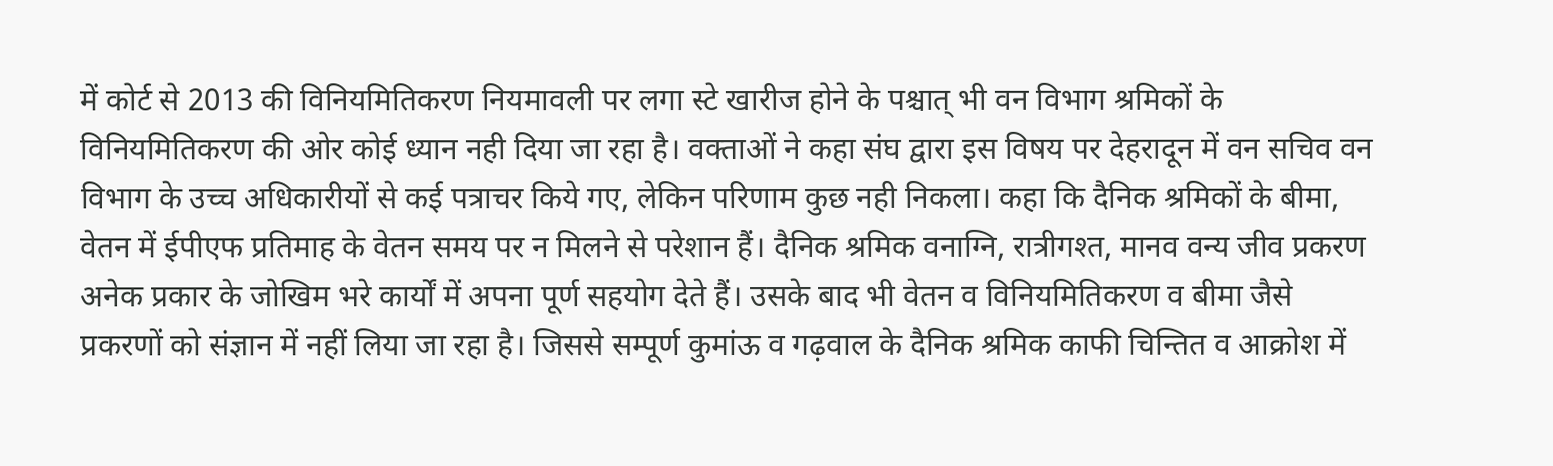में कोर्ट से 2013 की विनियमितिकरण नियमावली पर लगा स्टे खारीज होने के पश्चात् भी वन विभाग श्रमिकों के विनियमितिकरण की ओर कोई ध्यान नही दिया जा रहा है। वक्ताओं ने कहा संघ द्वारा इस विषय पर देहरादून में वन सचिव वन विभाग के उच्च अधिकारीयों से कई पत्राचर किये गए, लेकिन परिणाम कुछ नही निकला। कहा कि दैनिक श्रमिकों के बीमा, वेतन में ईपीएफ प्रतिमाह के वेतन समय पर न मिलने से परेशान हैं। दैनिक श्रमिक वनाग्नि, रात्रीगश्त, मानव वन्य जीव प्रकरण अनेक प्रकार के जोखिम भरे कार्यों में अपना पूर्ण सहयोग देते हैं। उसके बाद भी वेतन व विनियमितिकरण व बीमा जैसे प्रकरणों को संज्ञान में नहीं लिया जा रहा है। जिससे सम्पूर्ण कुमांऊ व गढ़वाल के दैनिक श्रमिक काफी चिन्तित व आक्रोश में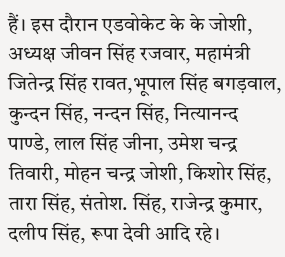हैं। इस दौरान एडवोकेट के के जोशी, अध्यक्ष जीवन सिंह रजवार, महामंत्री जितेन्द्र सिंह रावत,भूपाल सिंह बगड़वाल, कुन्दन सिंह, नन्दन सिंह, नित्यानन्द पाण्डे, लाल सिंह जीना, उमेश चन्द्र तिवारी, मोहन चन्द्र जोशी, किशोर सिंह, तारा सिंह, संतोश. सिंह, राजेन्द्र कुमार, दलीप सिंह, रूपा देवी आदि रहे।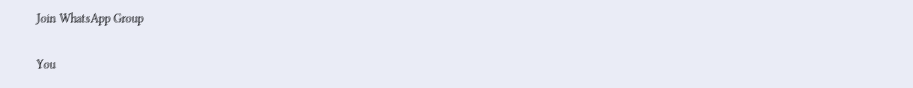Join WhatsApp Group

You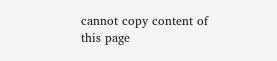cannot copy content of this page